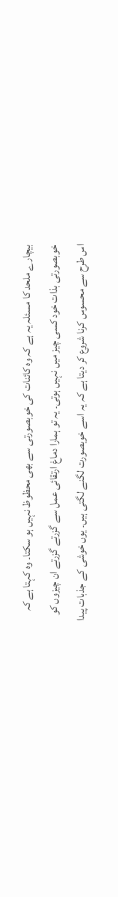بیچارے ملحد کا مسئلہ یہ ہے کہ وہ کائنات کی خوبصورتی سے بھی محظوظ نہیں ہو سکتا۔ وہ کہتا ہے کہ خوبصورتی بذات خود کسی چیز میں نہیں ہوتی۔ یہ تو ہمارا دماغ ارتقائی عمل سے گزرتے گزرتے ان چیزوں کو اس طرح سے محسوس کرنا شروع کر دیتا ہے کہ یہ اسے خوبصورت لگنے لگتی ہیں۔ یوں خوشی کے جذبات پیدا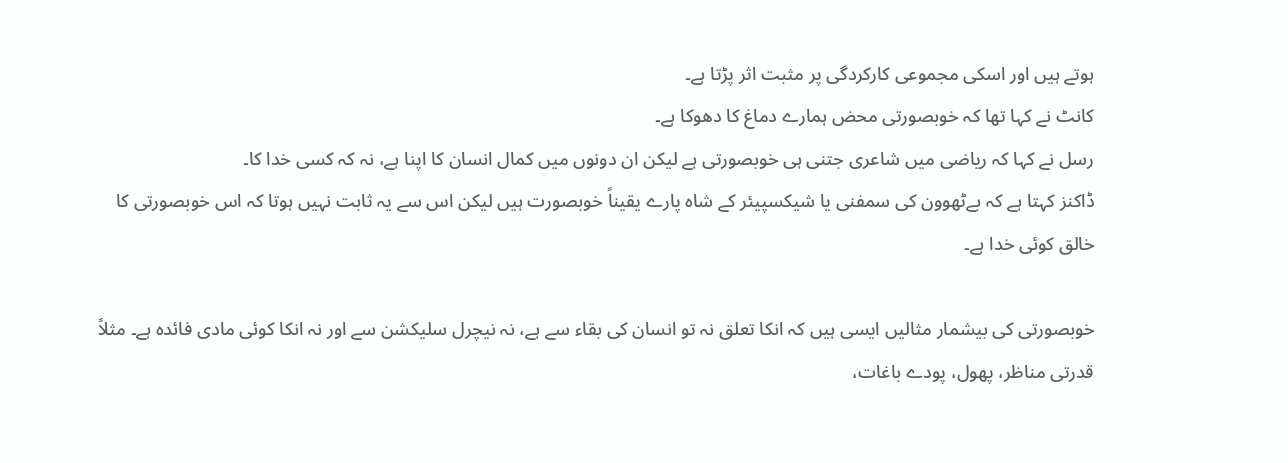ہوتے ہیں اور اسکی مجموعی کارکردگی پر مثبت اثر پڑتا ہے۔
کانٹ نے کہا تھا کہ خوبصورتی محض ہمارے دماغ کا دھوکا ہے۔
رسل نے کہا کہ ریاضی میں شاعری جتنی ہی خوبصورتی ہے لیکن ان دونوں میں کمال انسان کا اپنا ہے، نہ کہ کسی خدا کا۔
ڈاکنز کہتا ہے کہ بےٹھوون کی سمفنی یا شیکسپیئر کے شاہ پارے یقیناً خوبصورت ہیں لیکن اس سے یہ ثابت نہیں ہوتا کہ اس خوبصورتی کا خالق کوئی خدا ہے۔

خوبصورتی کی بیشمار مثالیں ایسی ہیں کہ انکا تعلق نہ تو انسان کی بقاء سے ہے، نہ نیچرل سلیکشن سے اور نہ انکا کوئی مادی فائدہ ہے۔ مثلاً قدرتی مناظر، پھول، پودے باغات،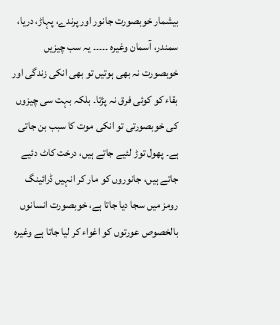بیشمار خوبصورت جانور اور پرندے، پہاڑ، دریا، سمندر، آسمان وغیرہ ۔۔۔۔۔ یہ سب چیزیں خوبصورت نہ بھی ہوتیں تو بھی انکی زندگی اور بقاء کو کوئی فرق نہ پڑتا۔ بلکہ بہت سی چیزوں کی خوبصورتی تو انکی موت کا سبب بن جاتی ہے۔ پھول توڑ لئیے جاتے ہیں، درخت کاٹ دئیے جاتے ہیں، جانوروں کو مار کر انہیں ڈرائینگ رومز میں سجا دیا جاتا ہے، خوبصورت انسانوں بالخصوص عورتوں کو اغواء کر لیا جاتا ہے وغیرہ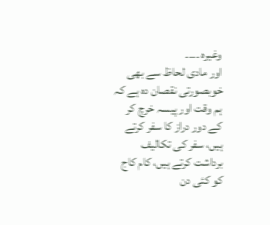وغیرہ ۔۔۔۔
اور مادی لحاظ سے بھی خوبصورتی نقصان دہ ہے کہ ہم وقت اور پیسہ خرچ کر کے دور دراز کا سفر کرتے ہیں، سفر کی تکالیف برداشت کرتے ہیں، کام کاج کو کئی دن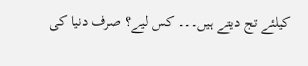کیلئے تج دیتے ہیں۔۔۔ کس لیے؟ صرف دنیا کی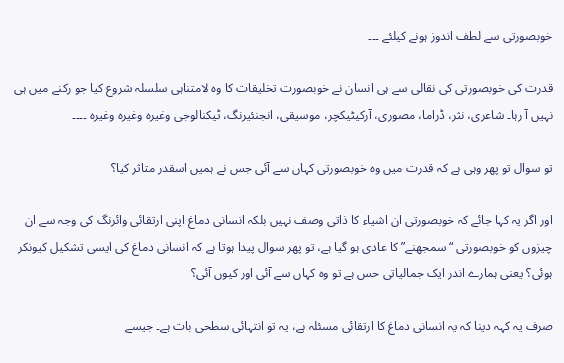خوبصورتی سے لطف اندوز ہونے کیلئے ۔۔۔

قدرت کی خوبصورتی کی نقالی سے ہی انسان نے خوبصورت تخلیقات کا وہ لامتناہی سلسلہ شروع کیا جو رکنے میں ہی نہیں آ رہا۔ شاعری، نثر، ڈراما، مصوری، آرکیٹیکچر، موسیقی، انجنئیرنگ، ٹیکنالوجی وغیرہ وغیرہ وغیرہ ۔۔۔۔

تو سوال تو پھر وہی ہے کہ قدرت میں وہ خوبصورتی کہاں سے آئی جس نے ہمیں اسقدر متاثر کیا؟

اور اگر یہ کہا جائے کہ خوبصورتی ان اشیاء کا ذاتی وصف نہیں بلکہ انسانی دماغ اپنی ارتقائی وائرنگ کی وجہ سے ان چیزوں کو خوبصورتی “سمجھنے” کا عادی ہو گیا ہے، تو پھر سوال پیدا ہوتا ہے کہ انسانی دماغ کی ایسی تشکیل کیونکر ہوئی؟ یعنی ہمارے اندر ایک جمالیاتی حس ہے تو وہ کہاں سے آئی اور کیوں آئی؟

صرف یہ کہہ دینا کہ یہ انسانی دماغ کا ارتقائی مسئلہ ہے، یہ تو انتہائی سطحی بات ہے۔ جیسے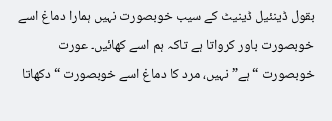بقول ڈینئیل ڈینیٹ کے سیب خوبصورت نہیں ہمارا دماغ اسے خوبصورت باور کرواتا ہے تاکہ ہم اسے کھائیں۔ عورت خوبصورت “ہے” نہیں، مرد کا دماغ اسے خوبصورت “دکھاتا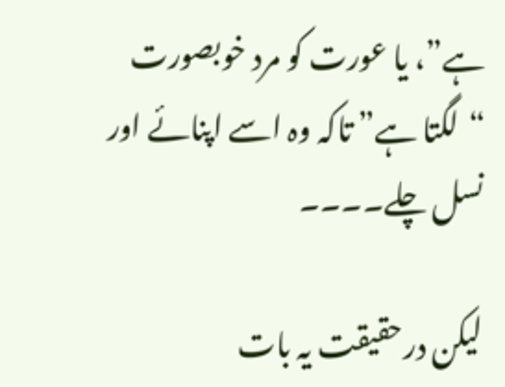ہے”، یا عورت کو مرد خوبصورت “لگتا ہے” تاکہ وہ اسے اپنائے اور نسل چلے۔۔۔۔

لیکن درحقیقت یہ بات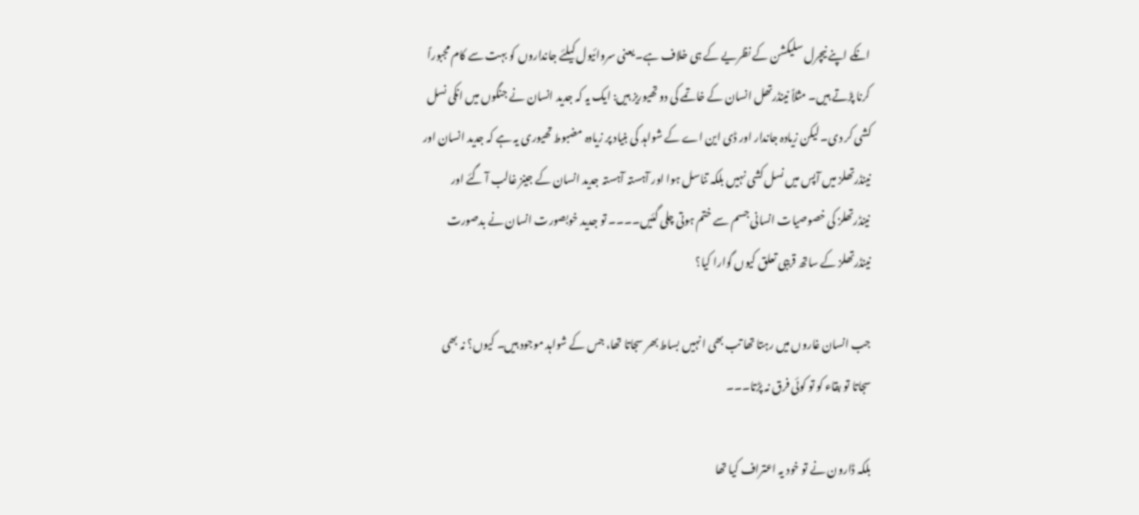انکے اپنے نیچرل سلیکشن کے نظریے کے ہی خلاف ہے۔ یعنی سروائیول کیلئے جانداروں کو بہت سے کام مجبوراً کرنا پڑتے ہیں۔ مثلاً نینڈرتھل انسان کے خاتمے کی دو تھیوریز ہیں: ایک یہ کہ جدید انسان نے جنگوں میں انکی نسل کشی کر دی۔ لیکن زیادہ جاندار اور ڈی این اے کے شواہد کی بنیاد پر زیادہ مضبوط تھیوری یہ ہے کہ جدید انسان اور نینڈرتھلز میں آپس میں نسل کشی نہیں بلکہ تناسل ہوا اور آہستہ آہستہ جدید انسان کے جینز غالب آ گئے اور نینڈرتھلز کی خصوصیات انسانی جسم سے ختم ہوتی چلی گئیں۔۔۔۔ تو جدید خوبصورت انسان نے بدصورت نینڈرتھلز کے ساتھ قریبی تعلق کیوں گوارا کیا؟

جب انسان غاروں میں رہتا تھا تب بھی انہیں بساط بھر سجاتا تھا، جس کے شواہد موجود ہیں۔ کیوں؟ نہ بھی سجاتا تو بقاء کو تو کوئی فرق نہ پڑتا۔۔۔

بلکہ ڈارون نے تو خود یہ اعتراف کیا تھا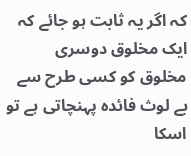کہ اگر یہ ثابت ہو جائے کہ ایک مخلوق دوسری مخلوق کو کسی طرح سے بے لوث فائدہ پہنچاتی ہے تو اسکا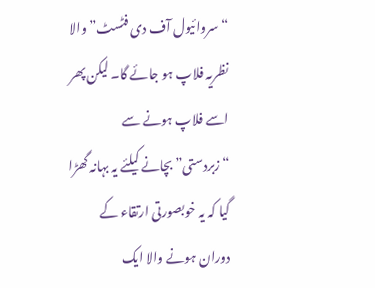“سروائیول آف دی فٹسٹ” والا نظریہ فلاپ ہو جائے گا۔ لیکن پھر اسے فلاپ ہونے سے “زبردستی” بچانے کیلئے یہ بہانہ گھڑا گیا کہ یہ خوبصورتی ارتقاء کے دوران ہونے والا ایک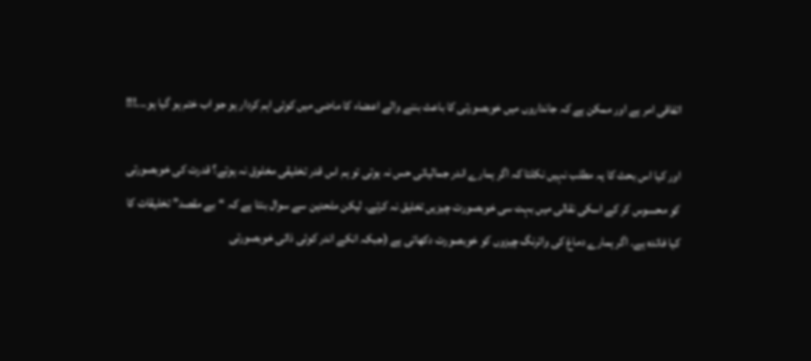اتفاقی امر ہے اور ممکن ہے کہ جانداروں میں خوبصورتی کا باعث بننے والے اعضاء کا ماضی میں کوئی اہم کردار ہو جو اب ختم ہو گیا ہو۔۔۔!!!

اور کیا اس بحث کا یہ مطلب نہیں نکلتا کہ اگر ہمارے اندر جمالیاتی حس نہ ہوتی تو ہم اس قدر تخلیقی مخلوق نہ ہوتے؟ قدرت کی خوبصورتی کو محسوس کر کے اسکی نقالی میں بہت سی خوبصورت چیزیں تخلیق نہ کرتے۔ لیکن ملحدین سے سوال بنتا ہے کہ “بے مقصد” تخلیقات کا کیا فائدہ ہے۔ اگر ہمارے دماغ کی وائرنگ چیزوں کو خوبصورت دکھاتی ہے (جبکہ انکے اندر کوئی ذاتی خوبصورتی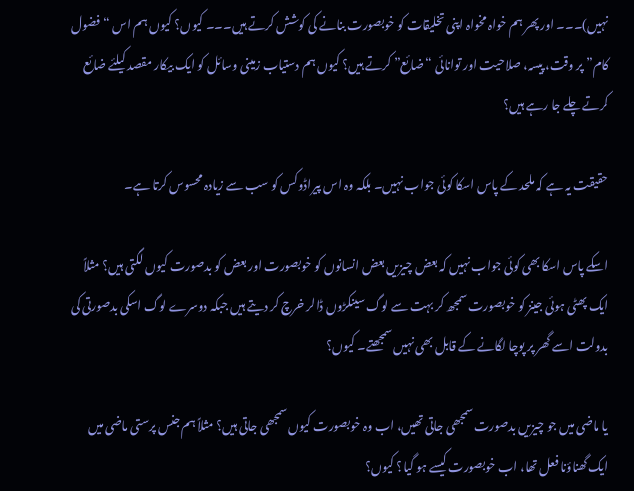نہیں)۔۔۔ اور پھر ہم خواہ مخواہ اپنی تخلیقات کو خوبصورت بنانے کی کوشش کرتے ہیں۔۔۔ کیوں؟ کیوں ہم اس “فضول کام” پر وقت، پیسہ، صلاحیت اور توانائی “ضائع” کرتے ہیں؟ کیوں ہم دستیاب زمینی وسائل کو ایک بیکار مقصد کیلئے ضائع کرتے چلے جا رہے ہیں؟

حقیقت یہ ہے کہ ملحد کے پاس اسکا کوئی جواب نہیں۔ بلکہ وہ اس پیراڈوکس کو سب سے زیادہ محسوس کرتا ہے۔

اسکے پاس اسکا بھی کوئی جواب نہیں کہ بعض چیزیں بعض انسانوں کو خوبصورت اور بعض کو بدصورت کیوں لگتی ہیں؟ مثلاً ایک پھٹی ہوئی جینز کو خوبصورت سمجھ کر بہت سے لوگ سینکڑوں ڈالر خرچ کر دیتے ہیں جبکہ دوسرے لوگ اسکی بدصورتی کی بدولت اسے گھر پر پوچا لگانے کے قابل بھی نہیں سمجھتے۔ کیوں؟

یا ماضی میں جو چیزیں بدصورت سمجھی جاتی تھیں، اب وہ خوبصورت کیوں سمجھی جاتی ہیں؟ مثلاً ہم جنس پرستی ماضی میں ایک گھناؤنا فعل تھا، اب خوبصورت کیسے ہو گیا؟ کیوں؟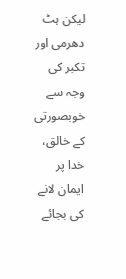لیکن ہٹ دھرمی اور تکبر کی وجہ سے خوبصورتی کے خالق، خدا پر ایمان لانے کی بجائے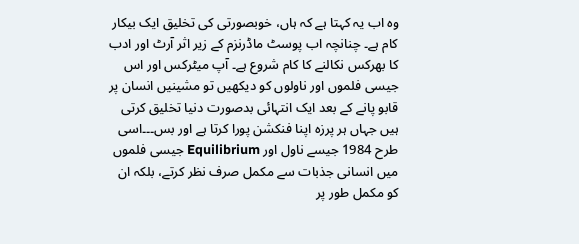وہ اب یہ کہتا ہے کہ ہاں، خوبصورتی کی تخلیق ایک بیکار کام ہے۔ چنانچہ اب پوسٹ ماڈرنزم کے زیر اثر آرٹ اور ادب کا بھرکس نکالنے کا کام شروع ہے۔ آپ میٹرکس اور اس جیسی فلموں اور ناولوں کو دیکھیں تو مشینیں انسان پر قابو پانے کے بعد ایک انتہائی بدصورت دنیا تخلیق کرتی ہیں جہاں ہر پرزہ اپنا فنکشن پورا کرتا ہے اور بس۔۔۔اسی طرح 1984 جیسے ناول اور Equilibrium جیسی فلموں میں انسانی جذبات سے مکمل صرف نظر کرتے، بلکہ ان کو مکمل طور پر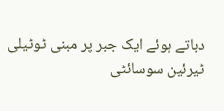دباتے ہوئے ایک جبر پر مبنی ٹوٹیلی ٹیرئین سوسائٹی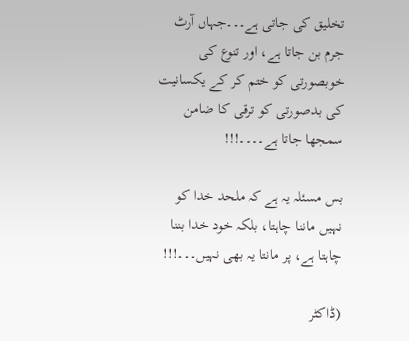تخلیق کی جاتی ہے۔۔۔جہاں آرٹ جرم بن جاتا ہے، اور تنوع کی خوبصورتی کو ختم کر کے یکسانیت کی بدصورتی کو ترقی کا ضامن سمجھا جاتا ہے۔۔۔۔!!!

بس مسئلہ یہ ہے کہ ملحد خدا کو نہیں ماننا چاہتا، بلکہ خود خدا بننا چاہتا ہے، پر مانتا یہ بھی نہیں۔۔۔!!!

(ڈاکٹر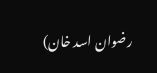رضوان اسد خان)